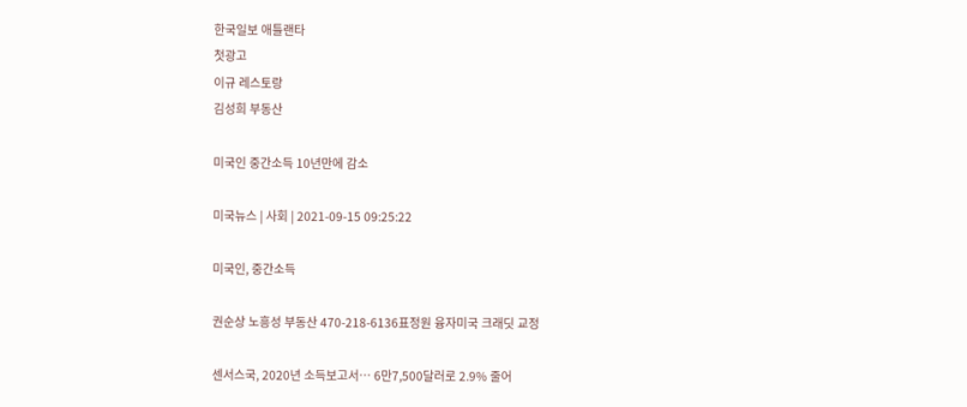한국일보 애틀랜타
첫광고
이규 레스토랑
김성희 부동산

미국인 중간소득 10년만에 감소

미국뉴스 | 사회 | 2021-09-15 09:25:22

미국인, 중간소득

권순상 노흥성 부동산 470-218-6136표정원 융자미국 크래딧 교정

센서스국, 2020년 소득보고서… 6만7,500달러로 2.9% 줄어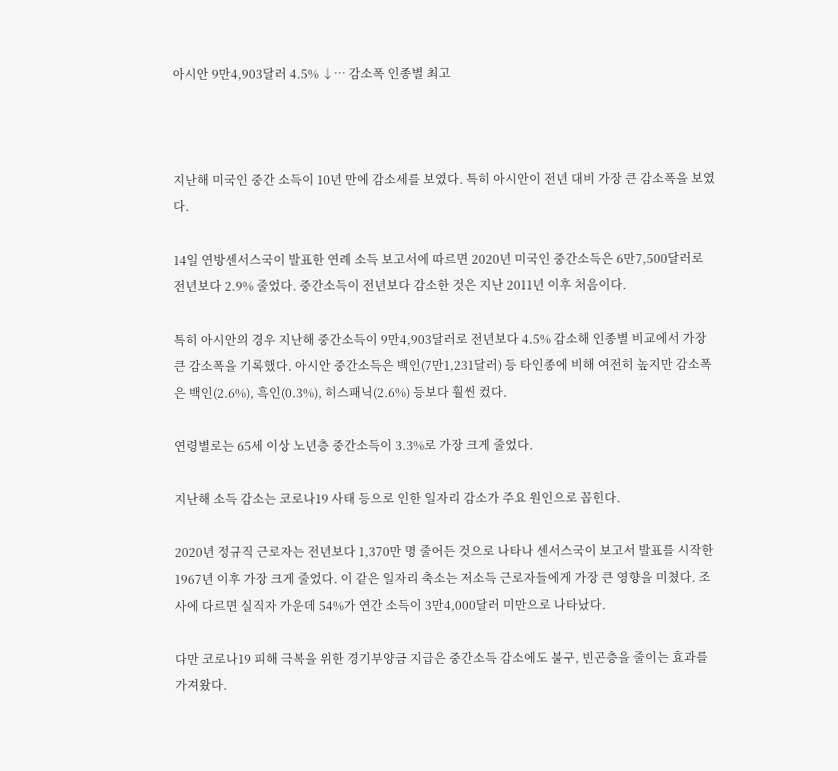아시안 9만4,903달러 4.5% ↓… 감소폭 인종별 최고



지난해 미국인 중간 소득이 10년 만에 감소세를 보였다. 특히 아시안이 전년 대비 가장 큰 감소폭을 보였다.

14일 연방센서스국이 발표한 연례 소득 보고서에 따르면 2020년 미국인 중간소득은 6만7,500달러로 전년보다 2.9% 줄었다. 중간소득이 전년보다 감소한 것은 지난 2011년 이후 처음이다.

특히 아시안의 경우 지난해 중간소득이 9만4,903달러로 전년보다 4.5% 감소해 인종별 비교에서 가장 큰 감소폭을 기록했다. 아시안 중간소득은 백인(7만1,231달러) 등 타인종에 비해 여전히 높지만 감소폭은 백인(2.6%), 흑인(0.3%), 히스패닉(2.6%) 등보다 훨씬 컸다.

연령별로는 65세 이상 노년층 중간소득이 3.3%로 가장 크게 줄었다.

지난해 소득 감소는 코로나19 사태 등으로 인한 일자리 감소가 주요 원인으로 꼽힌다.

2020년 정규직 근로자는 전년보다 1,370만 명 줄어든 것으로 나타나 센서스국이 보고서 발표를 시작한 1967년 이후 가장 크게 줄었다. 이 같은 일자리 축소는 저소득 근로자들에게 가장 큰 영향을 미쳤다. 조사에 다르면 실직자 가운데 54%가 연간 소득이 3만4,000달러 미만으로 나타났다.

다만 코로나19 피해 극복을 위한 경기부양금 지급은 중간소득 감소에도 불구, 빈곤층을 줄이는 효과를 가져왔다.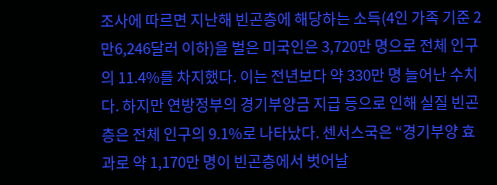조사에 따르면 지난해 빈곤층에 해당하는 소득(4인 가족 기준 2만6,246달러 이하)을 벌은 미국인은 3,720만 명으로 전체 인구의 11.4%를 차지했다. 이는 전년보다 약 330만 명 늘어난 수치다. 하지만 연방정부의 경기부양금 지급 등으로 인해 실질 빈곤층은 전체 인구의 9.1%로 나타났다. 센서스국은 “경기부양 효과로 약 1,170만 명이 빈곤층에서 벗어날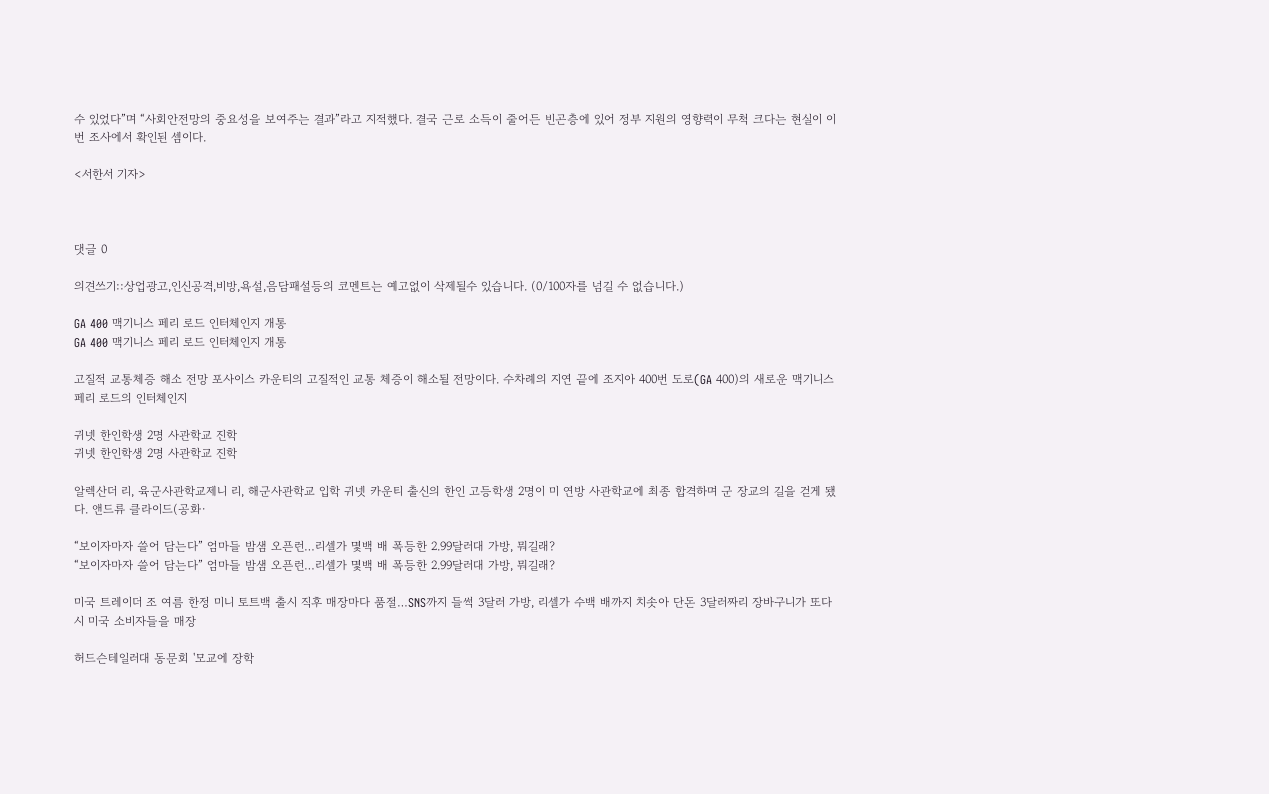수 있었다”며 “사회안전망의 중요성을 보여주는 결과”라고 지적했다. 결국 근로 소득이 줄어든 빈곤층에 있어 정부 지원의 영향력이 무척 크다는 현실이 이번 조사에서 확인된 셈이다.

<서한서 기자>



댓글 0

의견쓰기::상업광고,인신공격,비방,욕설,음담패설등의 코멘트는 예고없이 삭제될수 있습니다. (0/100자를 넘길 수 없습니다.)

GA 400 맥기니스 페리 로드 인터체인지 개통
GA 400 맥기니스 페리 로드 인터체인지 개통

고질적 교통체증 해소 전망 포사이스 카운티의 고질적인 교통 체증이 해소될 전망이다. 수차례의 지연 끝에 조지아 400번 도로(GA 400)의 새로운 맥기니스 페리 로드의 인터체인지

귀넷 한인학생 2명 사관학교 진학
귀넷 한인학생 2명 사관학교 진학

알렉산더 리, 육군사관학교제니 리, 해군사관학교 입학 귀넷 카운티 출신의 한인 고등학생 2명이 미 연방 사관학교에 최종 합격하며 군 장교의 길을 걷게 됐다. 앤드류 클라이드(공화·

“보이자마자 쓸어 담는다” 엄마들 밤샘 오픈런…리셀가 몇백 배 폭등한 2.99달러대 가방, 뭐길래?
“보이자마자 쓸어 담는다” 엄마들 밤샘 오픈런…리셀가 몇백 배 폭등한 2.99달러대 가방, 뭐길래?

미국 트레이더 조 여름 한정 미니 토트백 출시 직후 매장마다 품절…SNS까지 들썩 3달러 가방, 리셀가 수백 배까지 치솟아 단돈 3달러짜리 장바구니가 또다시 미국 소비자들을 매장

허드슨테일러대 동문회 '모교에 장학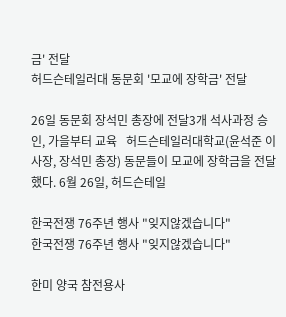금' 전달
허드슨테일러대 동문회 '모교에 장학금' 전달

26일 동문회 장석민 총장에 전달3개 석사과정 승인, 가을부터 교육   허드슨테일러대학교(윤석준 이사장, 장석민 총장) 동문들이 모교에 장학금을 전달했다. 6월 26일, 허드슨테일

한국전쟁 76주년 행사 "잊지않겠습니다"
한국전쟁 76주년 행사 "잊지않겠습니다"

한미 양국 참전용사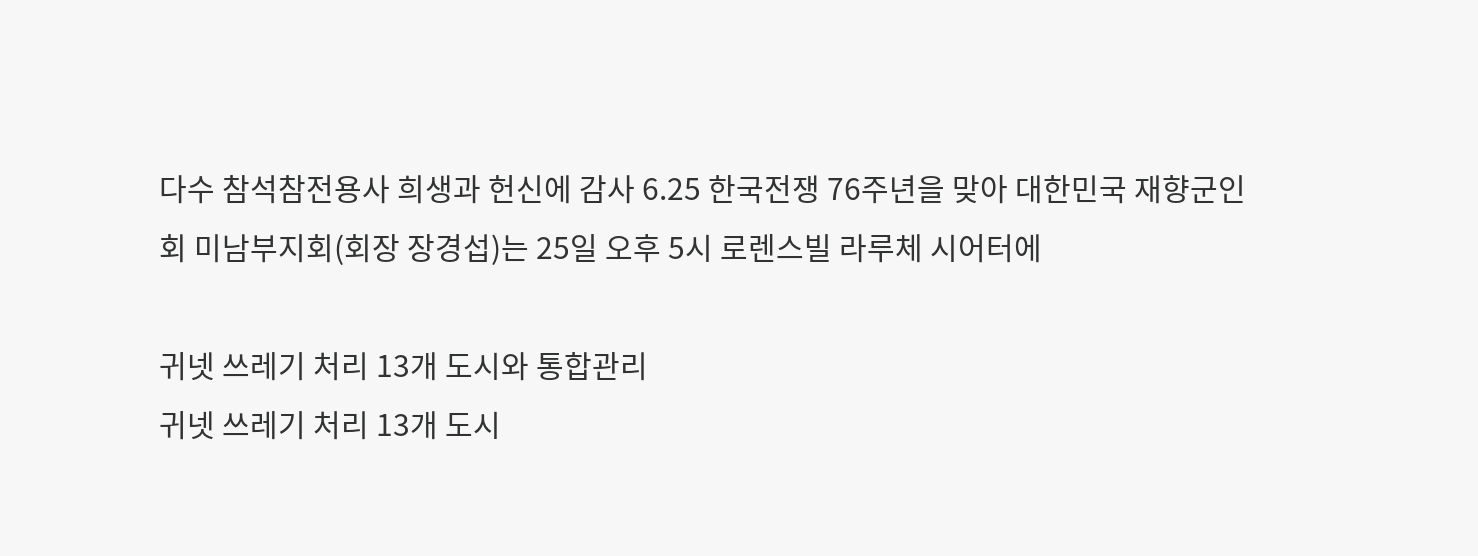다수 참석참전용사 희생과 헌신에 감사 6.25 한국전쟁 76주년을 맞아 대한민국 재향군인회 미남부지회(회장 장경섭)는 25일 오후 5시 로렌스빌 라루체 시어터에

귀넷 쓰레기 처리 13개 도시와 통합관리
귀넷 쓰레기 처리 13개 도시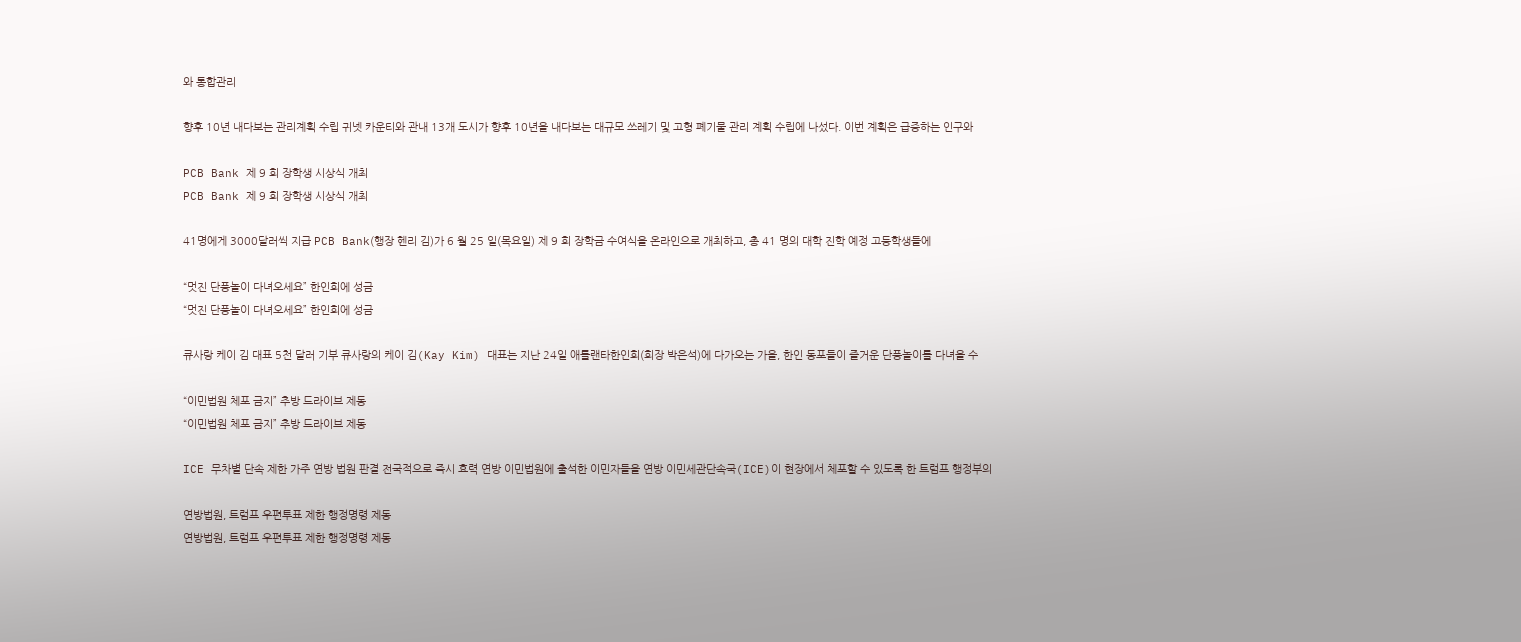와 통합관리

향후 10년 내다보는 관리계획 수립 귀넷 카운티와 관내 13개 도시가 향후 10년을 내다보는 대규모 쓰레기 및 고형 폐기물 관리 계획 수립에 나섰다. 이번 계획은 급증하는 인구와

PCB Bank 제 9 회 장학생 시상식 개최
PCB Bank 제 9 회 장학생 시상식 개최

41명에게 3000달러씩 지급 PCB Bank(행장 헨리 김)가 6 월 25 일(목요일) 제 9 회 장학금 수여식을 온라인으로 개최하고, 총 41 명의 대학 진학 예정 고등학생들에

“멋진 단풍놀이 다녀오세요” 한인회에 성금
“멋진 단풍놀이 다녀오세요” 한인회에 성금

큐사랑 케이 김 대표 5천 달러 기부 큐사랑의 케이 김(Kay Kim) 대표는 지난 24일 애틀랜타한인회(회장 박은석)에 다가오는 가을, 한인 동포들이 즐거운 단풍놀이를 다녀올 수

“이민법원 체포 금지” 추방 드라이브 제동
“이민법원 체포 금지” 추방 드라이브 제동

ICE 무차별 단속 제한 가주 연방 법원 판결 전국적으로 즉시 효력 연방 이민법원에 출석한 이민자들을 연방 이민세관단속국(ICE)이 현장에서 체포할 수 있도록 한 트럼프 행정부의

연방법원, 트럼프 우편투표 제한 행정명령 제동
연방법원, 트럼프 우편투표 제한 행정명령 제동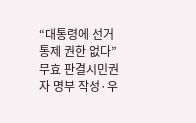“대통령에 선거통제 권한 없다” 무효 판결시민권자 명부 작성·우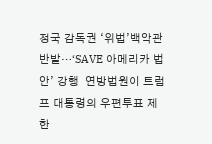정국 감독권 ‘위법’백악관 반발…‘SAVE 아메리카 법안’ 강행  연방법원이 트럼프 대통령의 우편투표 제한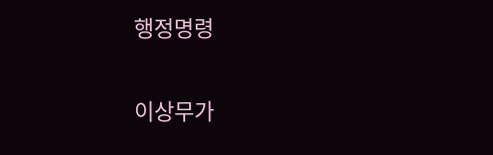행정명령

이상무가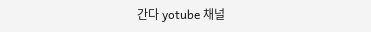간다 yotube 채널